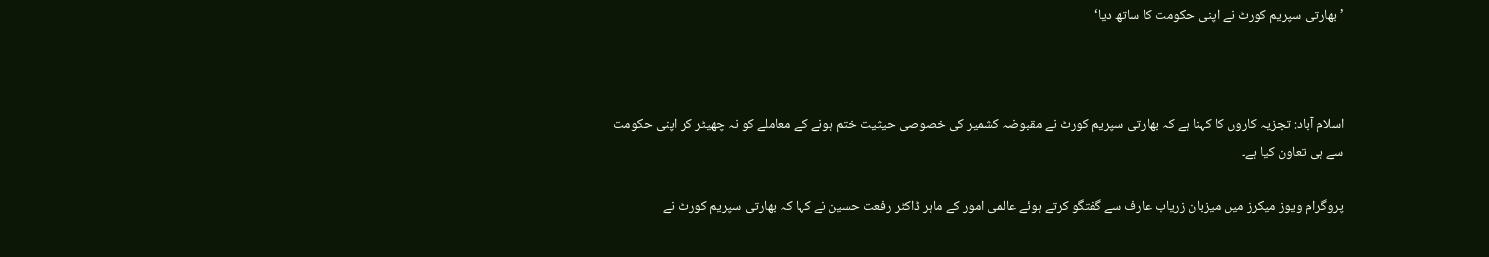’بھارتی سپریم کورٹ نے اپنی حکومت کا ساتھ دیا‘



اسلام آباد: تجزیہ کاروں کا کہنا ہے کہ بھارتی سپریم کورٹ نے مقبوضہ کشمیر کی خصوصی حیثیت ختم ہونے کے معاملے کو نہ چھیٹر کر اپنی حکومت سے ہی تعاون کیا ہے۔

پروگرام ویوز میکرز میں میزبان زریاب عارف سے گفتگو کرتے ہوئے عالمی امور کے ماہر ڈاکٹر رفعت حسین نے کہا کہ بھارتی سپریم کورٹ نے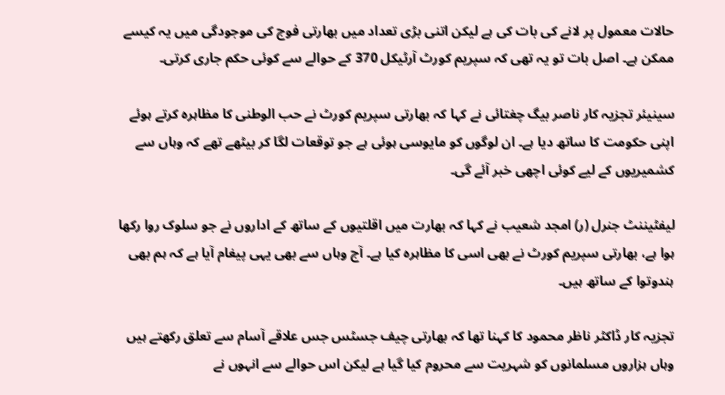حالات معمول پر لانے کی بات کی ہے لیکن اتنی بڑی تعداد میں بھارتی فوج کی موجودگی میں یہ کیسے ممکن ہے۔ اصل بات تو یہ تھی کہ سپریم کورٹ آرٹیکل 370 کے حوالے سے کوئی حکم جاری کرتی۔

سینیئر تجزیہ کار ناصر بیگ چغتائی نے کہا کہ بھارتی سپریم کورٹ نے حب الوطنی کا مظاہرہ کرتے ہوئے اپنی حکومت کا ساتھ دیا ہے۔ ان لوگوں کو مایوسی ہوئی ہے جو توقعات لگا کر بیٹھے تھے کہ وہاں سے کشمیریوں کے لیے کوئی اچھی خبر آئے گی۔

لیفٹیننٹ جنرل (ر) امجد شعیب نے کہا کہ بھارت میں اقلتیوں کے ساتھ کے اداروں نے جو سلوک روا رکھا ہوا ہے، بھارتی سپریم کورٹ نے بھی اسی کا مظاہرہ کیا ہے۔ آج وہاں سے بھی یہی پیغام آیا ہے کہ ہم بھی ہندوتوا کے ساتھ ہیں۔

تجزیہ کار ڈاکٹر ناظر محمود کا کہنا تھا کہ بھارتی چیف جسٹس جس علاقے آسام سے تعلق رکھتے ہیں وہاں ہزاروں مسلمانوں کو شہریت سے محروم کیا گیا ہے لیکن اس حوالے سے انہوں نے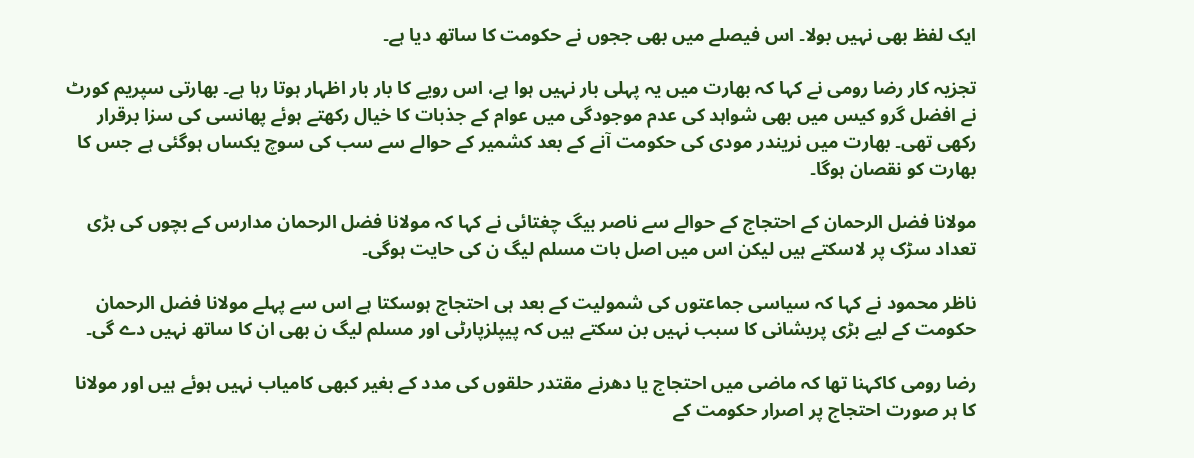ایک لفظ بھی نہیں بولا۔ اس فیصلے میں بھی ججوں نے حکومت کا ساتھ دیا ہے۔

تجزیہ کار رضا رومی نے کہا کہ بھارت میں یہ پہلی بار نہیں ہوا ہے، اس رویے کا بار بار اظہار ہوتا رہا ہے۔ بھارتی سپریم کورٹ نے افضل گرو کیس میں بھی شواہد کی عدم موجودگی میں عوام کے جذبات کا خیال رکھتے ہوئے پھانسی کی سزا برقرار رکھی تھی۔ بھارت میں نریندر مودی کی حکومت آنے کے بعد کشمیر کے حوالے سے سب کی سوچ یکساں ہوگئی ہے جس کا بھارت کو نقصان ہوگا۔

مولانا فضل الرحمان کے احتجاج کے حوالے سے ناصر بیگ چغتائی نے کہا کہ مولانا فضل الرحمان مدارس کے بچوں کی بڑی تعداد سڑک پر لاسکتے ہیں لیکن اس میں اصل بات مسلم لیگ ن کی حایت ہوگی۔

ناظر محمود نے کہا کہ سیاسی جماعتوں کی شمولیت کے بعد ہی احتجاج ہوسکتا ہے اس سے پہلے مولانا فضل الرحمان حکومت کے لیے بڑی پریشانی کا سبب نہیں بن سکتے ہیں کہ پیپلزپارٹی اور مسلم لیگ ن بھی ان کا ساتھ نہیں دے گی۔

رضا رومی کاکہنا تھا کہ ماضی میں احتجاج یا دھرنے مقتدر حلقوں کی مدد کے بغیر کبھی کامیاب نہیں ہوئے ہیں اور مولانا کا ہر صورت احتجاج پر اصرار حکومت کے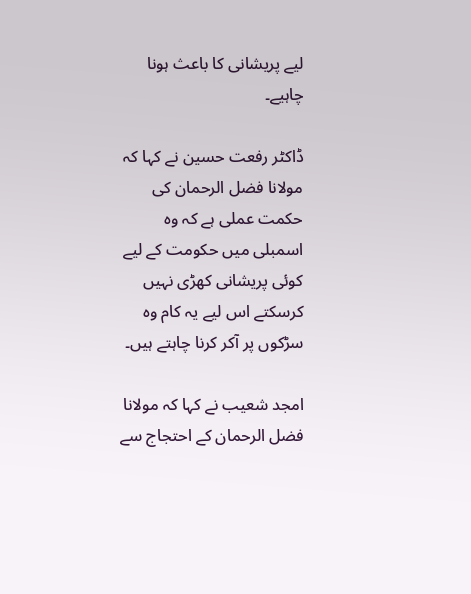لیے پریشانی کا باعث ہونا چاہیے۔

ڈاکٹر رفعت حسین نے کہا کہ مولانا فضل الرحمان کی حکمت عملی ہے کہ وہ اسمبلی میں حکومت کے لیے کوئی پریشانی کھڑی نہیں کرسکتے اس لیے یہ کام وہ سڑکوں پر آکر کرنا چاہتے ہیں۔

امجد شعیب نے کہا کہ مولانا فضل الرحمان کے احتجاج سے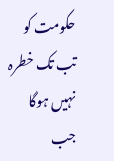حکومت کو تب تک خطرہ نہیں ہوگا جب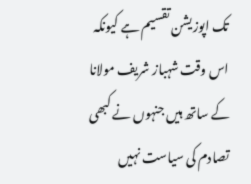تک اپوزیشن تقسیم ہے کیونکہ اس وقت شہباز شریف مولانا کے ساتھ ہیں جنہوں نے کبھی تصادم کی سیاست نہیں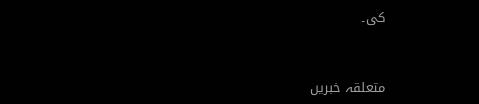کی۔


متعلقہ خبریں